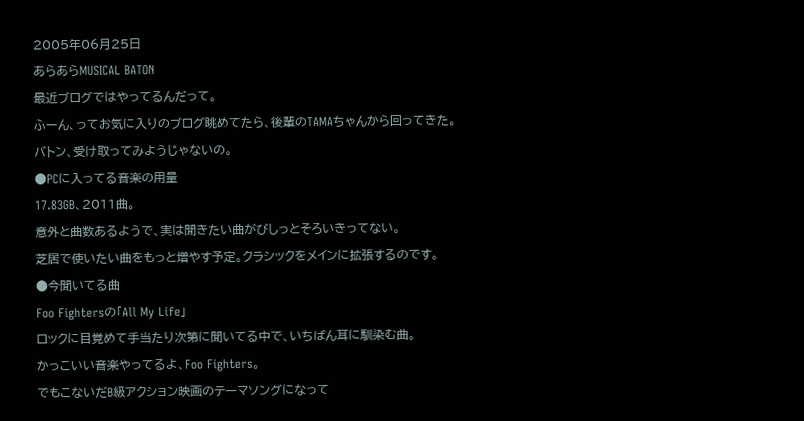2005年06月25日
あらあらMUSICAL BATON
最近ブログではやってるんだって。
ふーん、ってお気に入りのブログ眺めてたら、後輩のTAMAちゃんから回ってきた。
バトン、受け取ってみようじゃないの。
●PCに入ってる音楽の用量
17.83GB、2011曲。
意外と曲数あるようで、実は聞きたい曲がびしっとそろいきってない。
芝居で使いたい曲をもっと増やす予定。クラシックをメインに拡張するのです。
●今聞いてる曲
Foo Fightersの「All My Life」
ロックに目覚めて手当たり次第に聞いてる中で、いちばん耳に馴染む曲。
かっこいい音楽やってるよ、Foo Fighters。
でもこないだB級アクション映画のテーマソングになって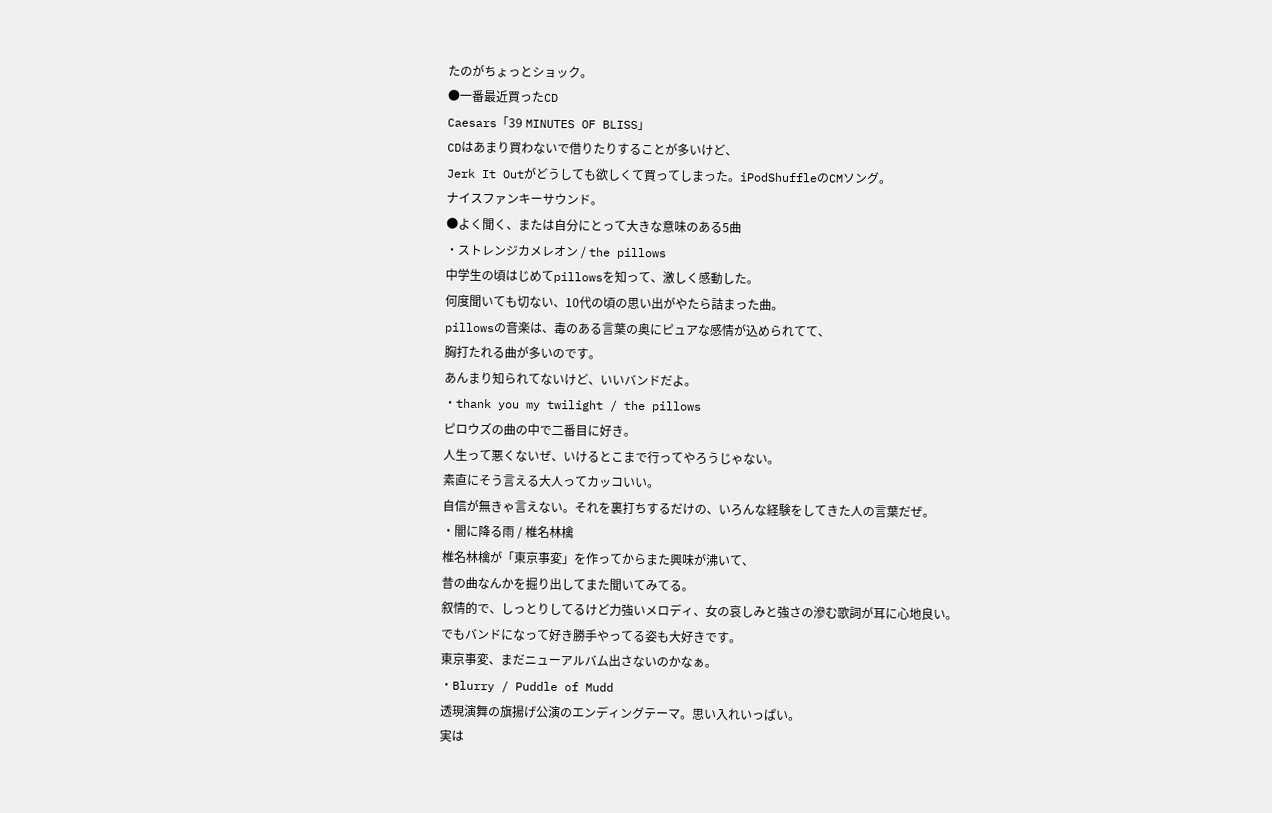たのがちょっとショック。
●一番最近買ったCD
Caesars「39 MINUTES OF BLISS」
CDはあまり買わないで借りたりすることが多いけど、
Jerk It Outがどうしても欲しくて買ってしまった。iPodShuffleのCMソング。
ナイスファンキーサウンド。
●よく聞く、または自分にとって大きな意味のある5曲
・ストレンジカメレオン / the pillows
中学生の頃はじめてpillowsを知って、激しく感動した。
何度聞いても切ない、10代の頃の思い出がやたら詰まった曲。
pillowsの音楽は、毒のある言葉の奥にピュアな感情が込められてて、
胸打たれる曲が多いのです。
あんまり知られてないけど、いいバンドだよ。
・thank you my twilight / the pillows
ピロウズの曲の中で二番目に好き。
人生って悪くないぜ、いけるとこまで行ってやろうじゃない。
素直にそう言える大人ってカッコいい。
自信が無きゃ言えない。それを裏打ちするだけの、いろんな経験をしてきた人の言葉だぜ。
・闇に降る雨 / 椎名林檎
椎名林檎が「東京事変」を作ってからまた興味が沸いて、
昔の曲なんかを掘り出してまた聞いてみてる。
叙情的で、しっとりしてるけど力強いメロディ、女の哀しみと強さの滲む歌詞が耳に心地良い。
でもバンドになって好き勝手やってる姿も大好きです。
東京事変、まだニューアルバム出さないのかなぁ。
・Blurry / Puddle of Mudd
透現演舞の旗揚げ公演のエンディングテーマ。思い入れいっぱい。
実は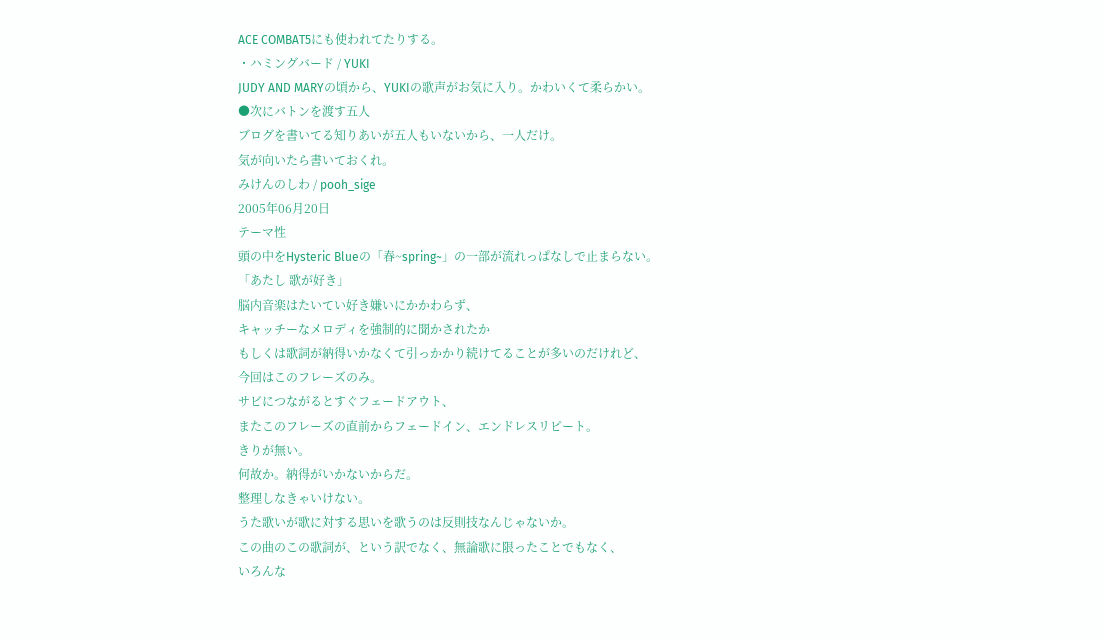ACE COMBAT5にも使われてたりする。
・ハミングバード / YUKI
JUDY AND MARYの頃から、YUKIの歌声がお気に入り。かわいくて柔らかい。
●次にバトンを渡す五人
ブログを書いてる知りあいが五人もいないから、一人だけ。
気が向いたら書いておくれ。
みけんのしわ / pooh_sige
2005年06月20日
テーマ性
頭の中をHysteric Blueの「春~spring~」の一部が流れっぱなしで止まらない。
「あたし 歌が好き」
脳内音楽はたいてい好き嫌いにかかわらず、
キャッチーなメロディを強制的に聞かされたか
もしくは歌詞が納得いかなくて引っかかり続けてることが多いのだけれど、
今回はこのフレーズのみ。
サビにつながるとすぐフェードアウト、
またこのフレーズの直前からフェードイン、エンドレスリピート。
きりが無い。
何故か。納得がいかないからだ。
整理しなきゃいけない。
うた歌いが歌に対する思いを歌うのは反則技なんじゃないか。
この曲のこの歌詞が、という訳でなく、無論歌に限ったことでもなく、
いろんな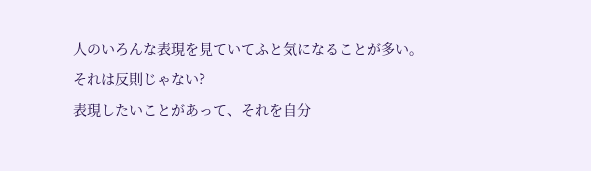人のいろんな表現を見ていてふと気になることが多い。
それは反則じゃない?
表現したいことがあって、それを自分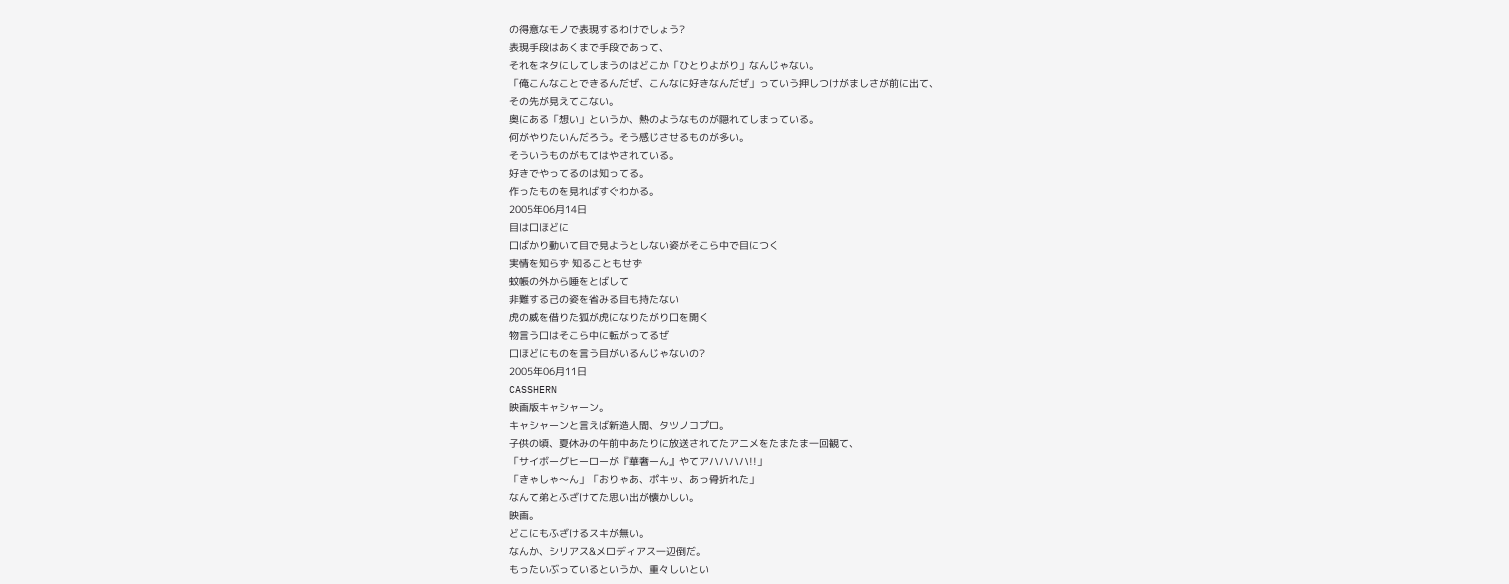の得意なモノで表現するわけでしょう?
表現手段はあくまで手段であって、
それをネタにしてしまうのはどこか「ひとりよがり」なんじゃない。
「俺こんなことできるんだぜ、こんなに好きなんだぜ」っていう押しつけがましさが前に出て、
その先が見えてこない。
奥にある「想い」というか、熱のようなものが隠れてしまっている。
何がやりたいんだろう。そう感じさせるものが多い。
そういうものがもてはやされている。
好きでやってるのは知ってる。
作ったものを見ればすぐわかる。
2005年06月14日
目は口ほどに
口ばかり動いて目で見ようとしない姿がそこら中で目につく
実情を知らず 知ることもせず
蚊帳の外から唾をとばして
非難する己の姿を省みる目も持たない
虎の威を借りた狐が虎になりたがり口を開く
物言う口はそこら中に転がってるぜ
口ほどにものを言う目がいるんじゃないの?
2005年06月11日
CASSHERN
映画版キャシャーン。
キャシャーンと言えば新造人間、タツノコプロ。
子供の頃、夏休みの午前中あたりに放送されてたアニメをたまたま一回観て、
「サイボーグヒーローが『華奢ーん』やてアハハハハ!!」
「きゃしゃ〜ん」「おりゃあ、ポキッ、あっ骨折れた」
なんて弟とふざけてた思い出が懐かしい。
映画。
どこにもふざけるスキが無い。
なんか、シリアス&メロディアス一辺倒だ。
もったいぶっているというか、重々しいとい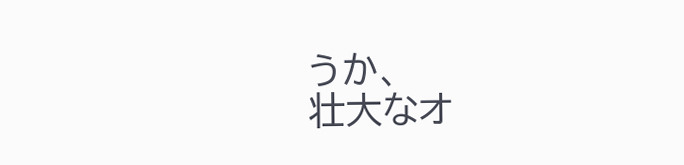うか、
壮大なオ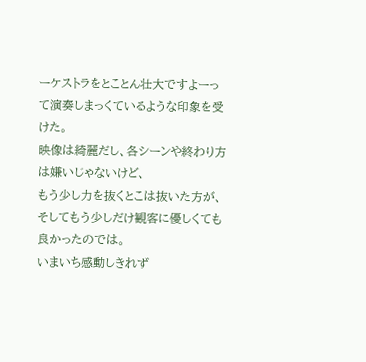ーケストラをとことん壮大ですよーって演奏しまっくているような印象を受けた。
映像は綺麗だし、各シーンや終わり方は嫌いじゃないけど、
もう少し力を抜くとこは抜いた方が、そしてもう少しだけ観客に優しくても良かったのでは。
いまいち感動しきれず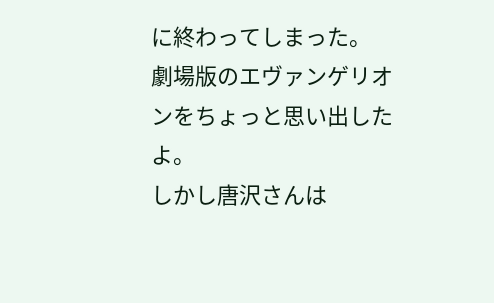に終わってしまった。
劇場版のエヴァンゲリオンをちょっと思い出したよ。
しかし唐沢さんは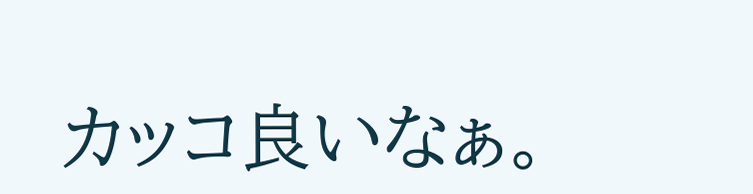カッコ良いなぁ。